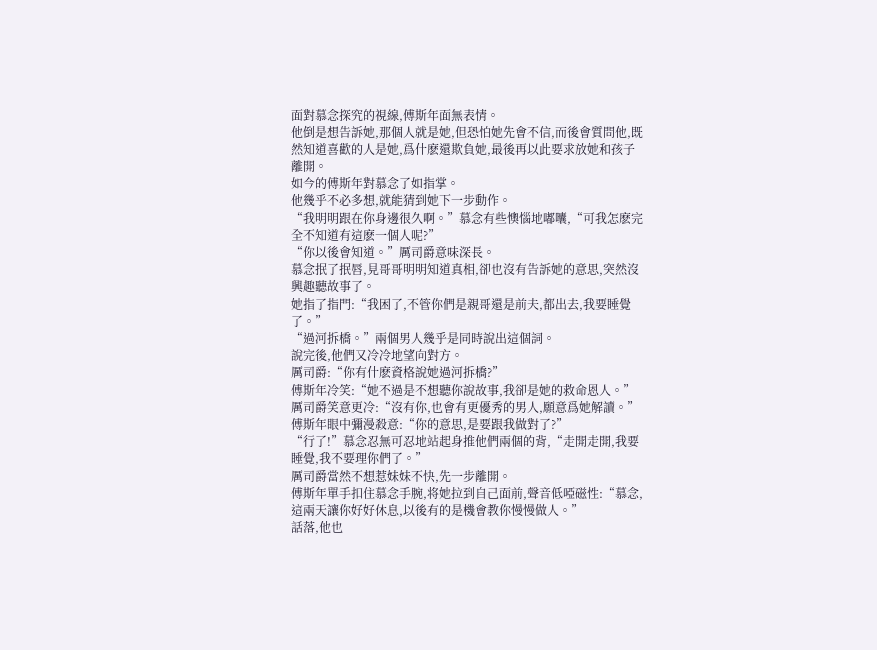面對慕念探究的視線,傅斯年面無表情。
他倒是想告訴她,那個人就是她,但恐怕她先會不信,而後會質問他,既然知道喜歡的人是她,爲什麽還欺負她,最後再以此要求放她和孩子離開。
如今的傅斯年對慕念了如指掌。
他幾乎不必多想,就能猜到她下一步動作。
“我明明跟在你身邊很久啊。”慕念有些懊惱地嘟囔,“可我怎麽完全不知道有這麽一個人呢?”
“你以後會知道。”厲司爵意味深長。
慕念抿了抿唇,見哥哥明明知道真相,卻也沒有告訴她的意思,突然沒興趣聽故事了。
她指了指門:“我困了,不管你們是親哥還是前夫,都出去,我要睡覺了。”
“過河拆橋。”兩個男人幾乎是同時說出這個詞。
說完後,他們又冷冷地望向對方。
厲司爵:“你有什麽資格說她過河拆橋?”
傅斯年冷笑:“她不過是不想聽你說故事,我卻是她的救命恩人。”
厲司爵笑意更冷:“沒有你,也會有更優秀的男人,願意爲她解讀。”
傅斯年眼中彌漫殺意:“你的意思,是要跟我做對了?”
“行了!”慕念忍無可忍地站起身推他們兩個的背,“走開走開,我要睡覺,我不要理你們了。”
厲司爵當然不想惹妹妹不快,先一步離開。
傅斯年單手扣住慕念手腕,将她拉到自己面前,聲音低啞磁性:“慕念,這兩天讓你好好休息,以後有的是機會教你慢慢做人。”
話落,他也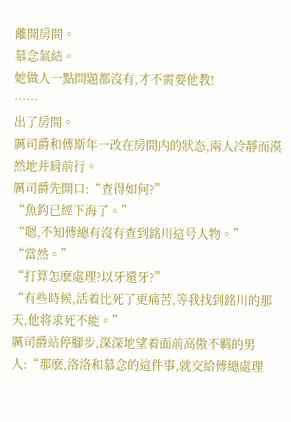離開房間。
慕念氣結。
她做人一點問題都沒有,才不需要他教!
……
出了房間。
厲司爵和傅斯年一改在房間内的狀态,兩人冷靜而漠然地并肩前行。
厲司爵先開口:“查得如何?”
“魚鈎已經下海了。”
“嗯,不知傅總有沒有查到銘川這号人物。”
“當然。”
“打算怎麽處理?以牙還牙?”
“有些時候,活着比死了更痛苦,等我找到銘川的那天,他将求死不能。”
厲司爵站停腳步,深深地望着面前高傲不羁的男人:“那麽,洛洛和慕念的這件事,就交給傅總處理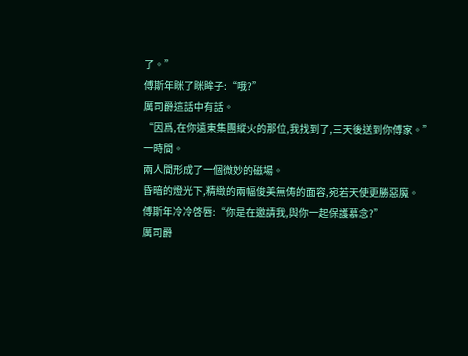了。”
傅斯年眯了眯眸子:“哦?”
厲司爵這話中有話。
“因爲,在你遠東集團縱火的那位,我找到了,三天後送到你傅家。”
一時間。
兩人間形成了一個微妙的磁場。
昏暗的燈光下,精緻的兩幅俊美無俦的面容,宛若天使更勝惡魔。
傅斯年冷冷啓唇:“你是在邀請我,與你一起保護慕念?”
厲司爵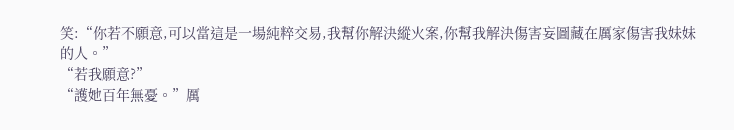笑:“你若不願意,可以當這是一場純粹交易,我幫你解決縱火案,你幫我解決傷害妄圖藏在厲家傷害我妹妹的人。”
“若我願意?”
“護她百年無憂。”厲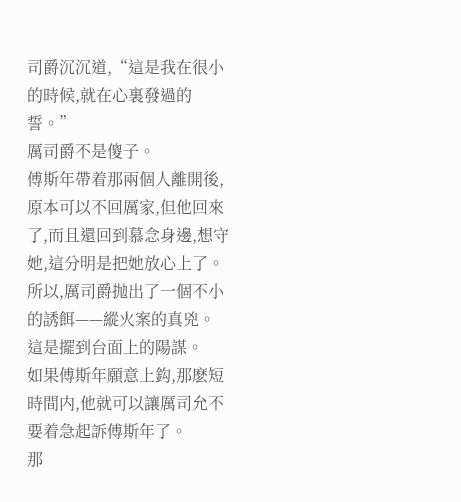司爵沉沉道,“這是我在很小的時候,就在心裏發過的誓。”
厲司爵不是傻子。
傅斯年帶着那兩個人離開後,原本可以不回厲家,但他回來了,而且還回到慕念身邊,想守她,這分明是把她放心上了。
所以,厲司爵抛出了一個不小的誘餌——縱火案的真兇。
這是擺到台面上的陽謀。
如果傅斯年願意上鈎,那麽短時間内,他就可以讓厲司允不要着急起訴傅斯年了。
那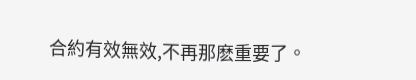合約有效無效,不再那麽重要了。